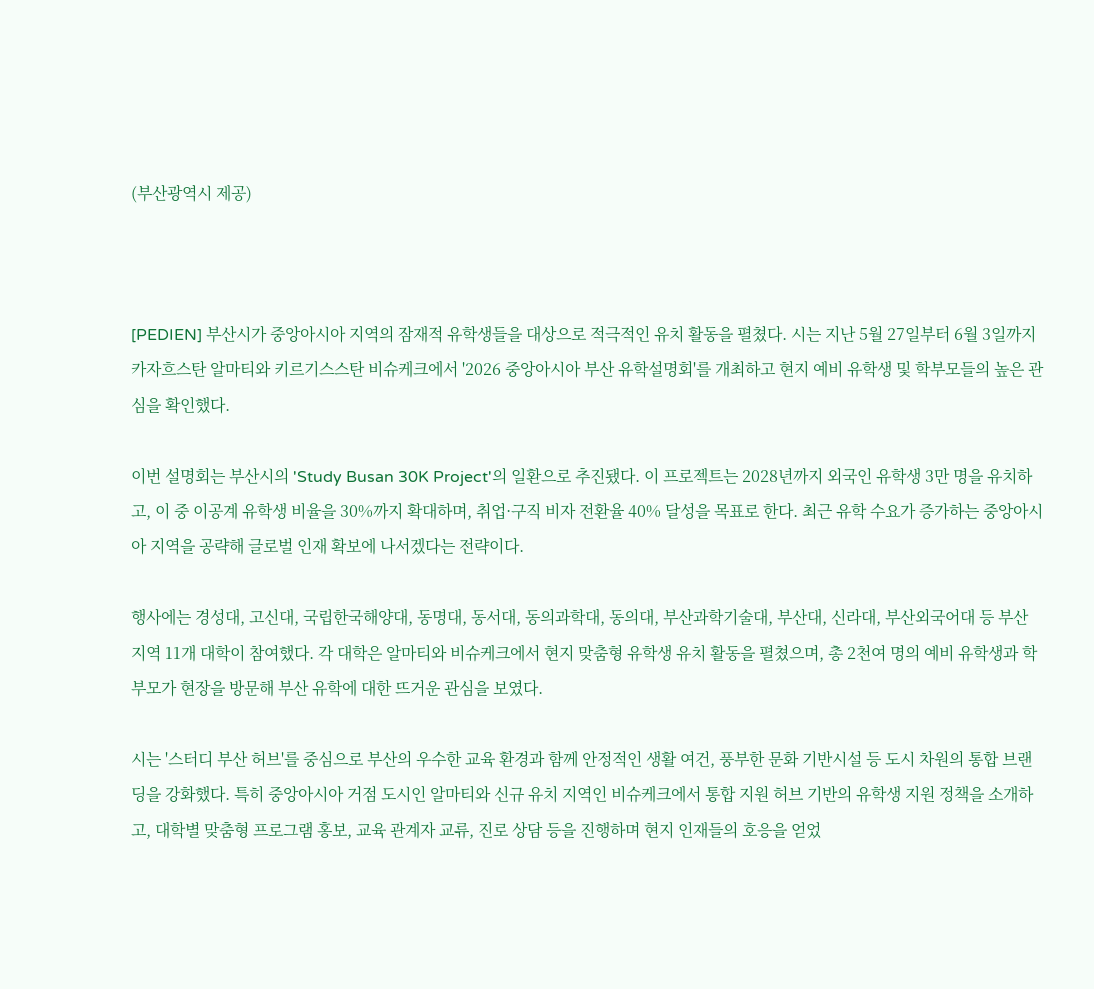(부산광역시 제공)



[PEDIEN] 부산시가 중앙아시아 지역의 잠재적 유학생들을 대상으로 적극적인 유치 활동을 펼쳤다. 시는 지난 5월 27일부터 6월 3일까지 카자흐스탄 알마티와 키르기스스탄 비슈케크에서 '2026 중앙아시아 부산 유학설명회'를 개최하고 현지 예비 유학생 및 학부모들의 높은 관심을 확인했다.

이번 설명회는 부산시의 'Study Busan 30K Project'의 일환으로 추진됐다. 이 프로젝트는 2028년까지 외국인 유학생 3만 명을 유치하고, 이 중 이공계 유학생 비율을 30%까지 확대하며, 취업·구직 비자 전환율 40% 달성을 목표로 한다. 최근 유학 수요가 증가하는 중앙아시아 지역을 공략해 글로벌 인재 확보에 나서겠다는 전략이다.

행사에는 경성대, 고신대, 국립한국해양대, 동명대, 동서대, 동의과학대, 동의대, 부산과학기술대, 부산대, 신라대, 부산외국어대 등 부산 지역 11개 대학이 참여했다. 각 대학은 알마티와 비슈케크에서 현지 맞춤형 유학생 유치 활동을 펼쳤으며, 총 2천여 명의 예비 유학생과 학부모가 현장을 방문해 부산 유학에 대한 뜨거운 관심을 보였다.

시는 '스터디 부산 허브'를 중심으로 부산의 우수한 교육 환경과 함께 안정적인 생활 여건, 풍부한 문화 기반시설 등 도시 차원의 통합 브랜딩을 강화했다. 특히 중앙아시아 거점 도시인 알마티와 신규 유치 지역인 비슈케크에서 통합 지원 허브 기반의 유학생 지원 정책을 소개하고, 대학별 맞춤형 프로그램 홍보, 교육 관계자 교류, 진로 상담 등을 진행하며 현지 인재들의 호응을 얻었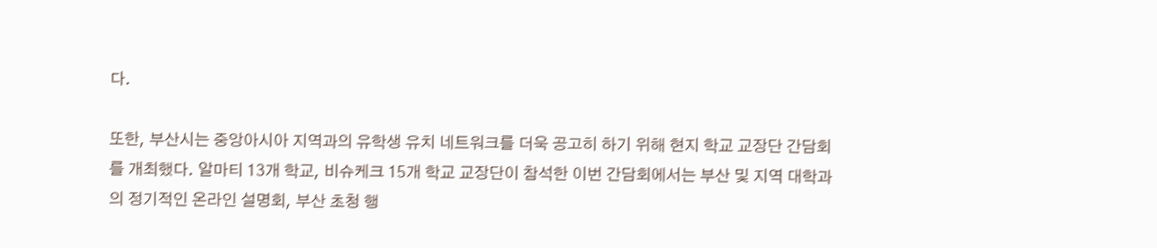다.

또한, 부산시는 중앙아시아 지역과의 유학생 유치 네트워크를 더욱 공고히 하기 위해 현지 학교 교장단 간담회를 개최했다. 알마티 13개 학교, 비슈케크 15개 학교 교장단이 참석한 이번 간담회에서는 부산 및 지역 대학과의 정기적인 온라인 설명회, 부산 초청 행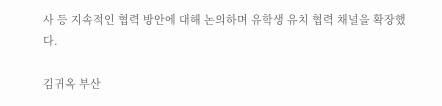사 등 지속적인 협력 방안에 대해 논의하며 유학생 유치 협력 채널을 확장했다.

김귀옥 부산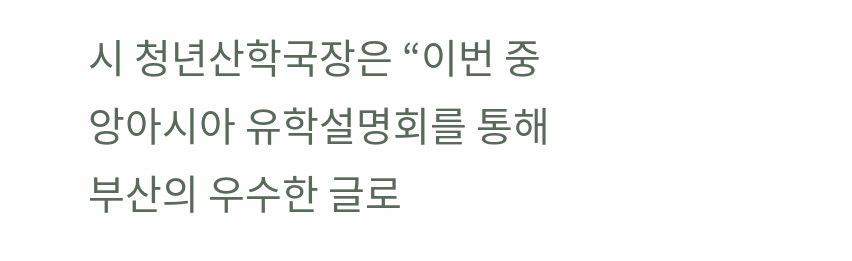시 청년산학국장은 “이번 중앙아시아 유학설명회를 통해 부산의 우수한 글로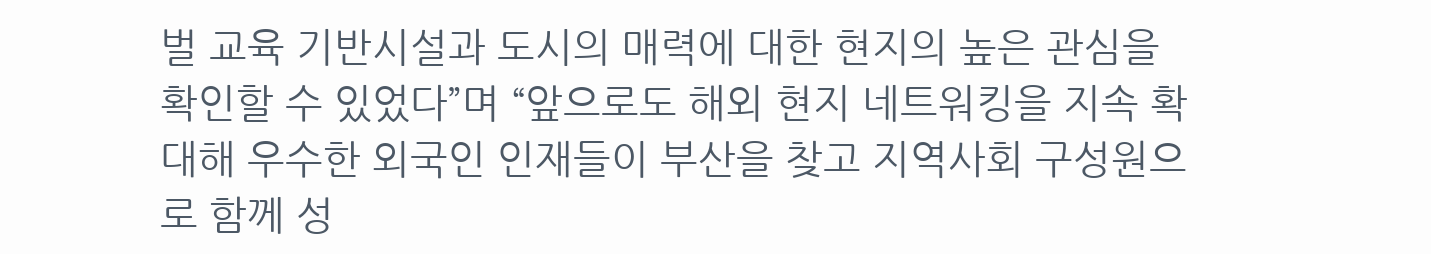벌 교육 기반시설과 도시의 매력에 대한 현지의 높은 관심을 확인할 수 있었다”며 “앞으로도 해외 현지 네트워킹을 지속 확대해 우수한 외국인 인재들이 부산을 찾고 지역사회 구성원으로 함께 성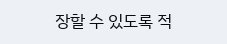장할 수 있도록 적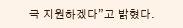극 지원하겠다”고 밝혔다.